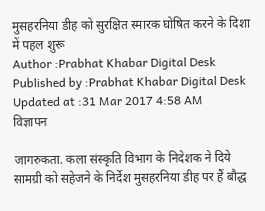मुसहरनिया डीह को सुरक्षित स्मारक घोषित करने के दिशा में पहल शुरू
Author :Prabhat Khabar Digital Desk
Published by :Prabhat Khabar Digital Desk
Updated at :31 Mar 2017 4:58 AM
विज्ञापन

जागरुकता. कला संस्कृति विभाग के निदेशक ने दिये सामग्री को सहेजने के निर्देश मुसहरनिया डीह पर हैं बौद्ध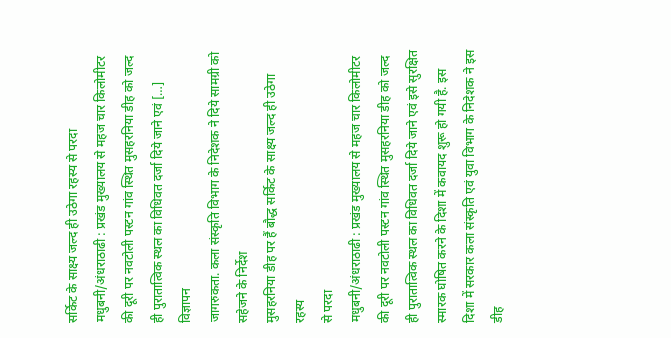सर्किट के साक्ष्य जल्द ही उठेगा रहस्य से परदा मधुबनी/अंधराठाढी : प्रखंड मुख्यालय से महज चार किलोमीटर की दूरी पर नवटोली पस्टन गांव स्थित मुसहरनिया डीह को जल्द ही पुरातात्विक स्थल का विधिवत दर्जा दिये जाने एवं […]
विज्ञापन
जागरुकता. कला संस्कृति विभाग के निदेशक ने दिये सामग्री को सहेजने के निर्देश
मुसहरनिया डीह पर हैं बौद्ध सर्किट के साक्ष्य जल्द ही उठेगा रहस्य
से परदा
मधुबनी/अंधराठाढी : प्रखंड मुख्यालय से महज चार किलोमीटर की दूरी पर नवटोली पस्टन गांव स्थित मुसहरनिया डीह को जल्द ही पुरातात्विक स्थल का विधिवत दर्जा दिये जाने एवं इसे सुरक्षित स्मारक घोषित करने के दिशा में कवायद शुरू हो गयी है. इस दिशा में सरकार कला संस्कृति एवं युवा विभाग के निदेशक ने इस डीह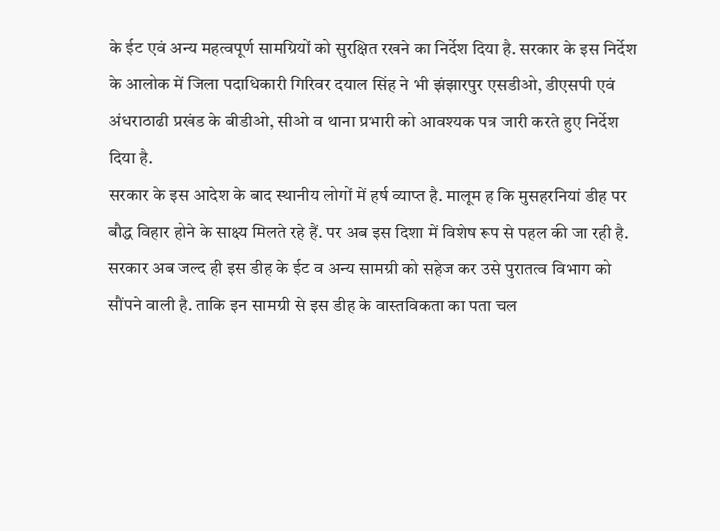के ईट एवं अन्य महत्वपूर्ण सामग्रियों को सुरक्षित रखने का निर्देश दिया है. सरकार के इस निर्देश के आलोक में जिला पदाधिकारी गिरिवर दयाल सिंह ने भी झंझारपुर एसडीओ, डीएसपी एवं अंधराठाढी प्रखंड के बीडीओ, सीओ व थाना प्रभारी को आवश्यक पत्र जारी करते हुए निर्देश दिया है.
सरकार के इस आदेश के बाद स्थानीय लोगों में हर्ष व्याप्त है. मालूम ह कि मुसहरनियां डीह पर बौद्ध विहार होने के साक्ष्य मिलते रहे हैं. पर अब इस दिशा में विशेष रूप से पहल की जा रही है. सरकार अब जल्द ही इस डीह के ईट व अन्य सामग्री को सहेज कर उसे पुरातत्व विभाग को सौंपने वाली है. ताकि इन सामग्री से इस डीह के वास्तविकता का पता चल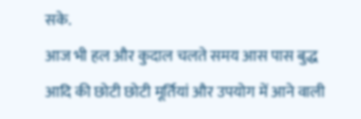सके.
आज भी हल और कुदाल चलते समय आस पास बुद्ध आदि की छोटी छोटी मूर्तियां और उपयोग में आने वाली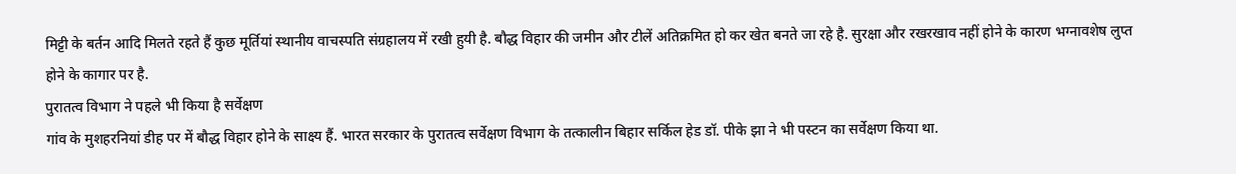मिट्टी के बर्तन आदि मिलते रहते हैं कुछ मूर्तियां स्थानीय वाचस्पति संग्रहालय में रखी हुयी है. बौद्ध विहार की जमीन और टीलें अतिक्रमित हो कर खेत बनते जा रहे है. सुरक्षा और रखरखाव नहीं होने के कारण भग्नावशेष लुप्त होने के कागार पर है.
पुरातत्व विभाग ने पहले भी किया है सर्वेक्षण
गांव के मुशहरनियां डीह पर में बौद्ध विहार होने के साक्ष्य हैं. भारत सरकार के पुरातत्व सर्वेक्षण विभाग के तत्कालीन बिहार सर्किल हेड डॉ. पीके झा ने भी पस्टन का सर्वेक्षण किया था.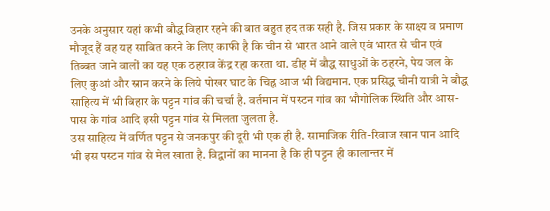उनके अनुसार यहां कभी बौद्ध विहार रहने की बात बहुत हद तक सही है. जिस प्रकार के साक्ष्य व प्रमाण मौजूद हैं वह यह साबित करने के लिए काफी है कि चीन से भारत आने वाले एवं भारत से चीन एवं तिब्बत जाने वालों का यह एक ठहराव केंद्र रहा करता था. डीह में बौद्ध साधुओं के ठहरने, पेय जल के लिए कुआं और स्नान करने के लिये पोखर घाट के चिह्न आज भी विद्यमान. एक प्रसिद्ध चीनी यात्री ने बौद्ध साहित्य में भी बिहार के पट्टन गांव की चर्चा है. वर्तमान में पस्टन गांव का भौगोलिक स्थिति और आस-पास के गांव आदि इसी पट्टन गांव से मिलता जुलता है.
उस साहित्य में वर्णित पट्टन से जनकपुर की दूरी भी एक ही है. सामाजिक रीति-रिवाज खान पान आदि भी इस पस्टन गांव से मेल खाता है. विद्वानों का मानना है कि ही पट्टन ही कालान्तर में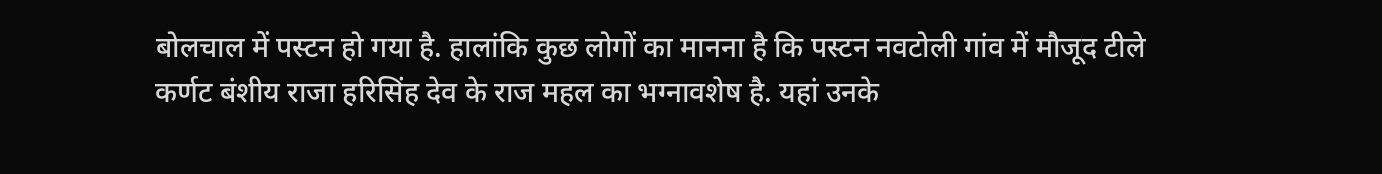बोलचाल में पस्टन हो गया है. हालांकि कुछ लोगों का मानना है कि पस्टन नवटोली गांव में मौजूद टीले कर्णट बंशीय राजा हरिसिंह देव के राज महल का भग्नावशेष है. यहां उनके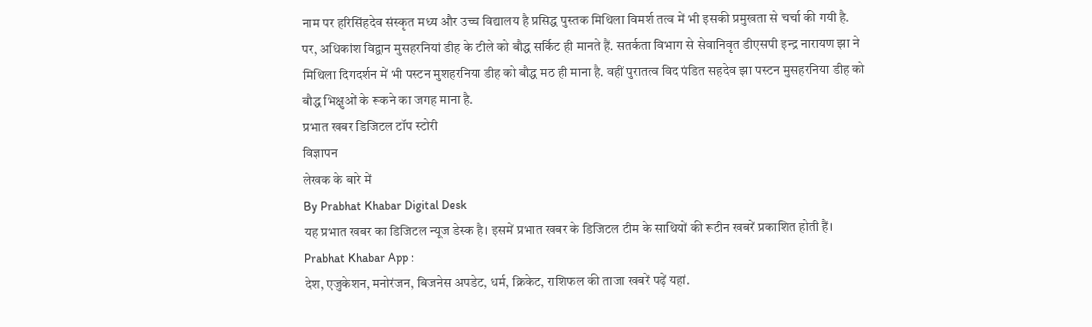नाम पर हरिसिंहदेव संस्कृत मध्य और उच्च विद्यालय है प्रसिद्ध पुस्तक मिथिला विमर्श तत्व में भी इसकी प्रमुखता से चर्चा की गयी है.
पर, अधिकांश विद्वान मुसहरनियां डीह के टीले को बौद्ध सर्किट ही मानते हैं. सतर्कता विभाग से सेवानिवृत डीएसपी इन्द्र नारायण झा ने मिथिला दिगदर्शन में भी पस्टन मुशहरनिया डीह को बौद्ध मठ ही माना है. वहीं पुरातत्व विद पंडित सहदेव झा पस्टन मुसहरनिया डीह को बौद्ध भिक्षुओं के रूकने का जगह माना है.
प्रभात खबर डिजिटल टॉप स्टोरी
विज्ञापन
लेखक के बारे में
By Prabhat Khabar Digital Desk
यह प्रभात खबर का डिजिटल न्यूज डेस्क है। इसमें प्रभात खबर के डिजिटल टीम के साथियों की रूटीन खबरें प्रकाशित होती हैं।
Prabhat Khabar App :
देश, एजुकेशन, मनोरंजन, बिजनेस अपडेट, धर्म, क्रिकेट, राशिफल की ताजा खबरें पढ़ें यहां.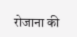रोजाना की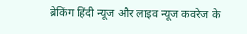ब्रेकिंग हिंदी न्यूज और लाइव न्यूज कवरेज के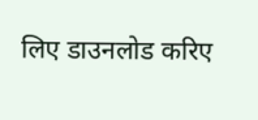लिए डाउनलोड करिए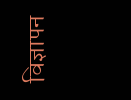विज्ञापन